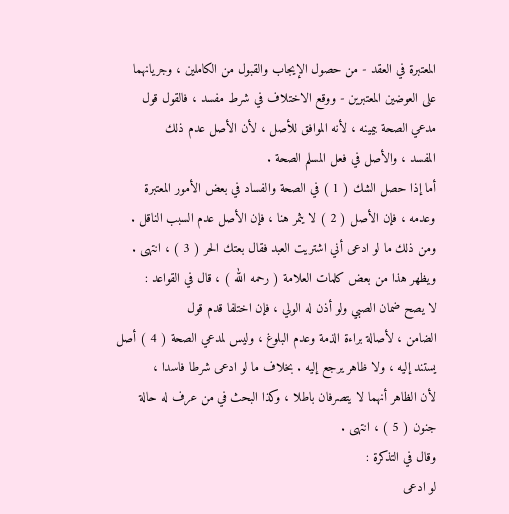المعتبرة في العقد - من حصول الإيجاب والقبول من الكاملين ، وجريانهما
على العوضين المعتبرين - ووقع الاختلاف في شرط مفسد ، فالقول قول
مدعي الصحة بيمينه ، لأنه الموافق للأصل ، لأن الأصل عدم ذلك
المفسد ، والأصل في فعل المسلم الصحة .
أما إذا حصل الشك ( 1 ) في الصحة والفساد في بعض الأمور المعتبرة
وعدمه ، فإن الأصل ( 2 ) لا يثمر هنا ، فإن الأصل عدم السبب الناقل .
ومن ذلك ما لو ادعى أني اشتريت العبد فقال بعتك الحر ( 3 ) ، انتهى .
ويظهر هذا من بعض كلمات العلامة ( رحمه الله ) ، قال في القواعد :
لا يصح ضمان الصبي ولو أذن له الولي ، فإن اختلفا قدم قول
الضامن ، لأصالة براءة الذمة وعدم البلوغ ، وليس لمدعي الصحة ( 4 ) أصل
يستند إليه ، ولا ظاهر يرجع إليه . بخلاف ما لو ادعى شرطا فاسدا ،
لأن الظاهر أنهما لا يتصرفان باطلا ، وكذا البحث في من عرف له حالة
جنون ( 5 ) ، انتهى .
وقال في التذكرة :
لو ادعى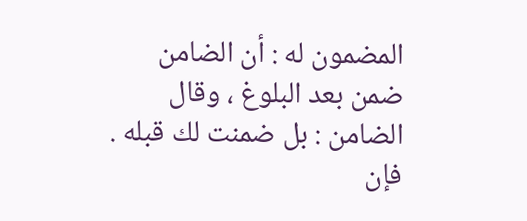المضمون له : أن الضامن ضمن بعد البلوغ ، وقال
الضامن : بل ضمنت لك قبله . فإن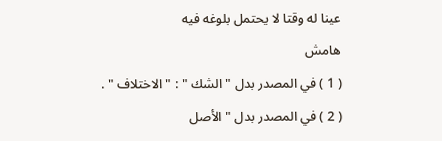عينا له وقتا لا يحتمل بلوغه فيه
هامش
( 1 ) في المصدر بدل " الشك " : " الاختلاف " .
( 2 ) في المصدر بدل " الأصل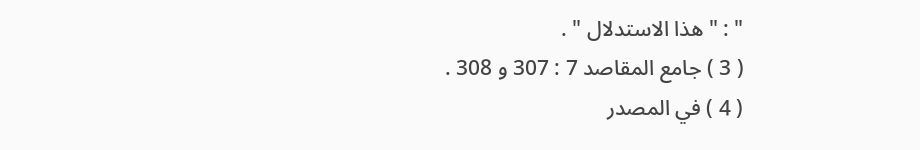" : " هذا الاستدلال " .
( 3 ) جامع المقاصد 7 : 307 و 308 .
( 4 ) في المصدر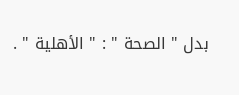بدل " الصحة " : " الأهلية " .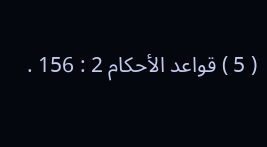( 5 ) قواعد الأحكام 2 : 156 .